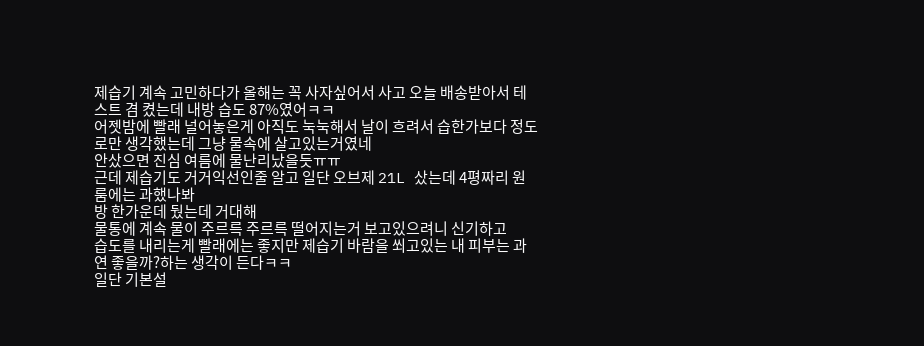제습기 계속 고민하다가 올해는 꼭 사자싶어서 사고 오늘 배송받아서 테스트 겸 켰는데 내방 습도 87%였어ㅋㅋ
어젯밤에 빨래 널어놓은게 아직도 눅눅해서 날이 흐려서 습한가보다 정도로만 생각했는데 그냥 물속에 살고있는거였네
안샀으면 진심 여름에 물난리났을듯ㅠㅠ
근데 제습기도 거거익선인줄 알고 일단 오브제 21L 샀는데 4평짜리 원룸에는 과했나봐
방 한가운데 뒀는데 거대해
물통에 계속 물이 주르륵 주르륵 떨어지는거 보고있으려니 신기하고
습도를 내리는게 빨래에는 좋지만 제습기 바람을 쐬고있는 내 피부는 과연 좋을까?하는 생각이 든다ㅋㅋ
일단 기본설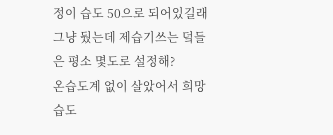정이 습도 50으로 되어있길래 그냥 뒀는데 제습기쓰는 덬들은 평소 몇도로 설정해?
온습도계 없이 살았어서 희망습도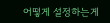어떻게 설정하는게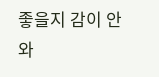좋을지 감이 안와